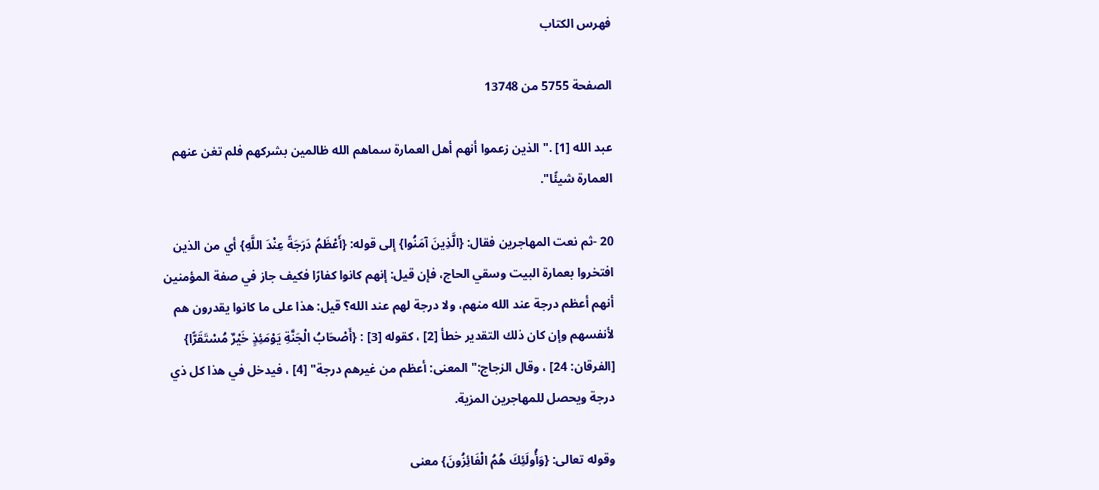فهرس الكتاب

الصفحة 5755 من 13748

عبد الله [1] ."الذين زعموا أنهم أهل العمارة سماهم الله ظالمين بشركهم فلم تغن عنهم العمارة شيئًا".

20 -ثم نعت المهاجرين فقال: {الَّذِينَ آمَنُوا} إلى قوله: {أَعْظَمُ دَرَجَةً عِنْدَ اللَّهِ} أي من الذين افتخروا بعمارة البيت وسقي الحاج، فإن قيل: إنهم كانوا كفارًا فكيف جاز في صفة المؤمنين أنهم أعظم درجة عند الله منهم، ولا درجة لهم عند الله؟ قيل: هذا على ما كانوا يقدرون هم لأنفسهم وإن كان ذلك التقدير خطأ [2] ، كقوله [3] : {أَصْحَابُ الْجَنَّةِ يَوْمَئِذٍ خَيْرٌ مُسْتَقَرًّا} [الفرقان: 24] ، وقال الزجاج:"المعنى: أعظم من غيرهم درجة" [4] ، فيدخل في هذا كل ذي درجة ويحصل للمهاجرين المزية.

وقوله تعالى: {وَأُولَئِكَ هُمُ الْفَائِزُونَ} معنى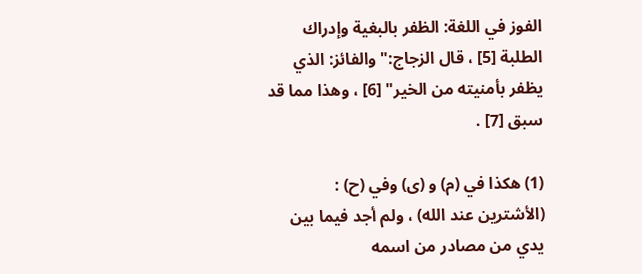الفوز في اللغة: الظفر بالبغية وإدراك الطلبة [5] ، قال الزجاج:"والفائز: الذي يظفر بأمنيته من الخير" [6] ، وهذا مما قد سبق [7] .

(1) هكذا في (م) و (ى) وفي (ح) : (الأشترين عند الله) ، ولم أجد فيما بين يدي من مصادر من اسمه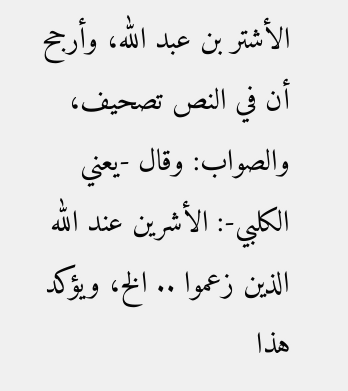الأشتر بن عبد الله، وأرجح أن في النص تصحيف، والصواب: وقال -يعني الكلبي-: الأشرين عند الله الذين زعموا .. الخ، ويؤكد هذا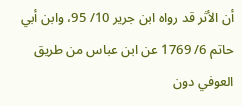أن الأثر قد رواه ابن جرير 10/ 95، وابن أبي حاتم 6/ 1769 عن ابن عباس من طريق العوفي دون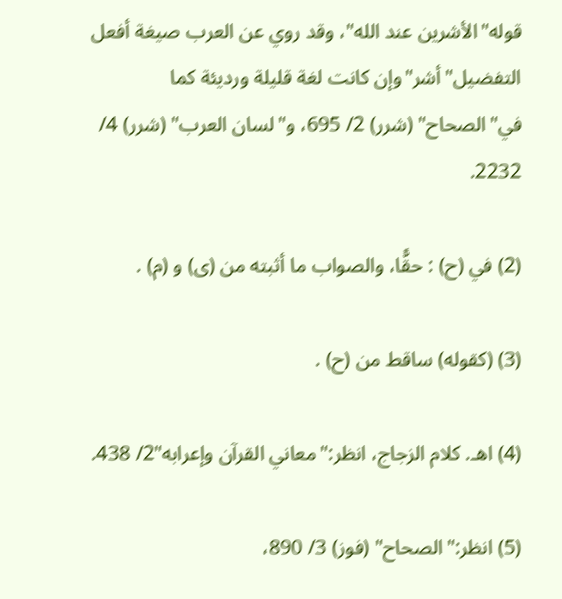قوله"الأشرين عند الله"، وقد روي عن العرب صيغة أفعل التفضيل"أشر"وإن كانت لغة قليلة ورديئة كما في"الصحاح" (شرر) 2/ 695، و"لسان العرب" (شرر) 4/ 2232.

(2) في (ح) : حقًّا، والصواب ما أثبته من (ى) و (م) .

(3) (كقوله) ساقط من (ح) .

(4) اهـ. كلام الزجاج، انظر:"معاني القرآن وإعرابه"2/ 438.

(5) انظر:"الصحاح" (فوز) 3/ 890،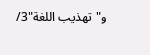و"تهذيب اللغة"3/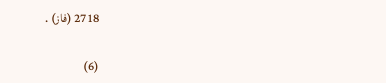2718 (فاز) .

(6)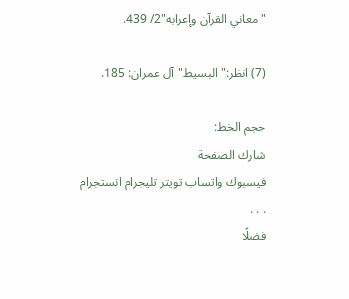"معاني القرآن وإعرابه"2/ 439.

(7) انظر:"البسيط"آل عمران: 185.

حجم الخط:
شارك الصفحة
فيسبوك واتساب تويتر تليجرام انستجرام
. . .
فضلًا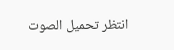انتظر تحميل الصوت